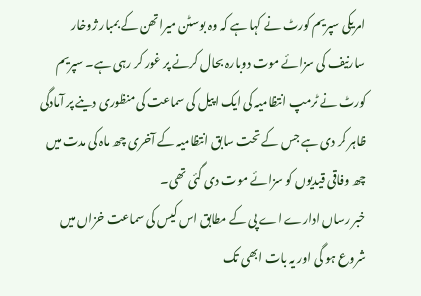امریکی سپریم کورٹ نے کہا ہے کہ وہ بوسٹن میراتھن کے بمبار ژوخار سارنیف کی سزائے موت دوبارہ بحال کرنے پر غور کر رہی ہے۔ سپریم کورٹ نے ٹرمپ انتظامیہ کی ایک اپیل کی سماعت کی منظوری دینے پر آمادگی ظاہر کر دی ہے جس کے تحت سابق انتظامیہ کے آخری چھ ماہ کی مدت میں چھ وفاقی قیدیوں کو سزائے موت دی گئی تھی۔
خبر رساں ادارے اے پی کے مطابق اس کیس کی سماعت خزاں میں شروع ہو گی اور یہ بات ابھی تک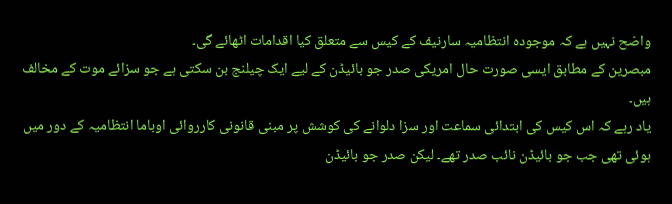واضح نہیں ہے کہ موجودہ انتظامیہ سارنیف کے کیس سے متعلق کیا اقدامات اٹھائے گی۔
مبصرین کے مطابق ایسی صورت حال امریکی صدر جو بائیڈن کے لیے ایک چیلنج بن سکتی ہے جو سزائے موت کے مخالف ہیں۔
یاد رہے کہ اس کیس کی ابتدائی سماعت اور سزا دلوانے کی کوشش پر مبنی قانونی کارروائی اوباما انتظامیہ کے دور میں ہوئی تھی جب جو بائیڈن نائب صدر تھے۔ لیکن صدر جو بائیڈن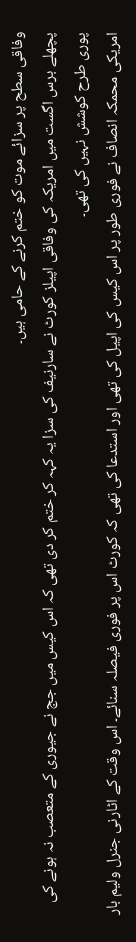وفاقی سطح پر سزائے موت کو ختم کرنے کے حامی ہیں۔
پچھلے برس اگست میں امریکہ کی وفاقی اپیلز کورٹ نے سارنیف کی سزا یہ کہہ کر ختم کر دی تھی کہ اس کیس میں جج نے جیوری کے متعصب نہ ہونے کی پوری طرح کوشش نہیں کی تھی۔
امریکی محمکہ انصاف نے فوری طور پر اس کیس کی اپیل کی تھی اور استدعا کی تھی کہ کورٹ اس پر فوری فیصلہ سنائے۔ اس وقت کے اٹارنی جنرل ولیم بار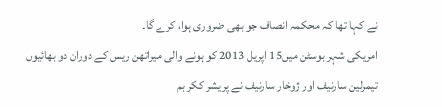نے کہا تھا کہ محکمہ انصاف جو بھی ضروری ہوا، کرے گا۔
امریکی شہر بوسٹن میں15 اپریل 2013 کو ہونے والی میراتھن ریس کے دوران دو بھائیوں تیمرلین سارنیف اور ژوخار سارنیف نے پریشر ککر بم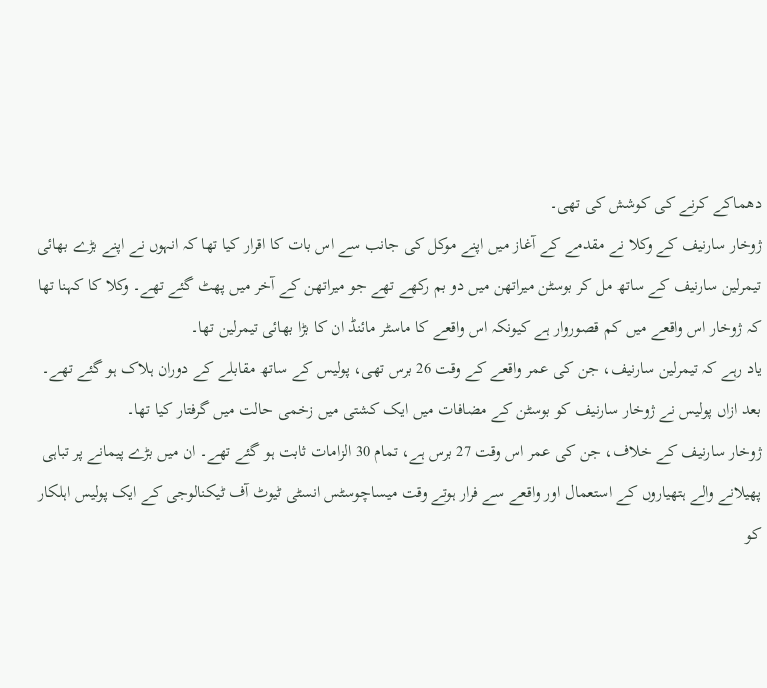دھماکے کرنے کی کوشش کی تھی۔
ژوخار سارنیف کے وکلا نے مقدمے کے آغاز میں اپنے موکل کی جانب سے اس بات کا اقرار کیا تھا کہ انہوں نے اپنے بڑے بھائی تیمرلین سارنیف کے ساتھ مل کر بوسٹن میراتھن میں دو بم رکھے تھے جو میراتھن کے آخر میں پھٹ گئے تھے۔ وکلا کا کہنا تھا کہ ژوخار اس واقعے میں کم قصوروار ہے کیونکہ اس واقعے کا ماسٹر مائنڈ ان کا بڑا بھائی تیمرلین تھا۔
یاد رہے کہ تیمرلین سارنیف، جن کی عمر واقعے کے وقت 26 برس تھی، پولیس کے ساتھ مقابلے کے دوران ہلاک ہو گئے تھے۔ بعد ازاں پولیس نے ژوخار سارنیف کو بوسٹن کے مضافات میں ایک کشتی میں زخمی حالت میں گرفتار کیا تھا۔
ژوخار سارنیف کے خلاف، جن کی عمر اس وقت 27 برس ہے، تمام 30 الزامات ثابت ہو گئے تھے۔ ان میں بڑے پیمانے پر تباہی پھیلانے والے ہتھیاروں کے استعمال اور واقعے سے فرار ہوتے وقت میساچوسٹس انسٹی ٹیوٹ آف ٹیکنالوجی کے ایک پولیس اہلکار کو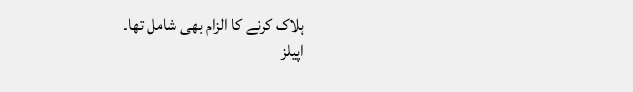ہلاک کرنے کا الزام بھی شامل تھا۔
اپیلز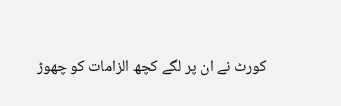کورٹ نے ان پر لگے کچھ الزامات کو چھوڑ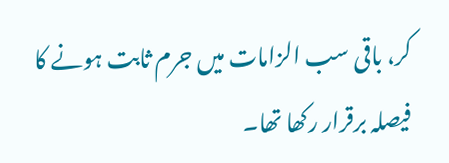کر، باقی سب الزامات میں جرم ثابت ہونے کا فیصلہ برقرار رکھا تھا۔